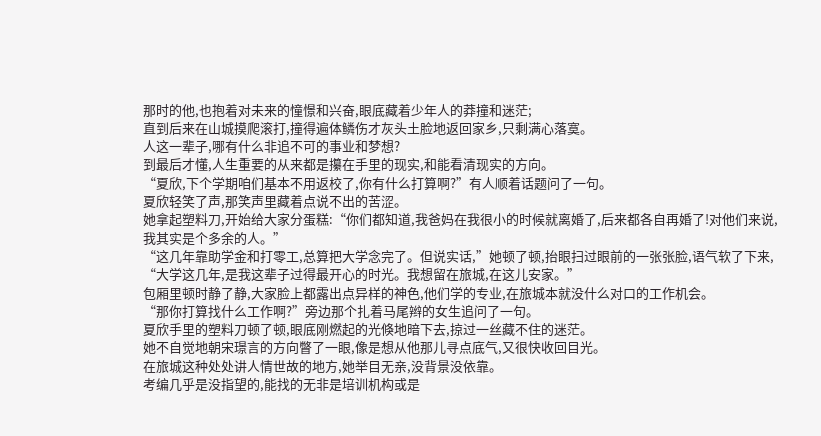那时的他,也抱着对未来的憧憬和兴奋,眼底藏着少年人的莽撞和迷茫;
直到后来在山城摸爬滚打,撞得遍体鳞伤才灰头土脸地返回家乡,只剩满心落寞。
人这一辈子,哪有什么非追不可的事业和梦想?
到最后才懂,人生重要的从来都是攥在手里的现实,和能看清现实的方向。
“夏欣,下个学期咱们基本不用返校了,你有什么打算啊?”有人顺着话题问了一句。
夏欣轻笑了声,那笑声里藏着点说不出的苦涩。
她拿起塑料刀,开始给大家分蛋糕:“你们都知道,我爸妈在我很小的时候就离婚了,后来都各自再婚了!对他们来说,我其实是个多余的人。”
“这几年靠助学金和打零工,总算把大学念完了。但说实话,”她顿了顿,抬眼扫过眼前的一张张脸,语气软了下来,
“大学这几年,是我这辈子过得最开心的时光。我想留在旅城,在这儿安家。”
包厢里顿时静了静,大家脸上都露出点异样的神色,他们学的专业,在旅城本就没什么对口的工作机会。
“那你打算找什么工作啊?”旁边那个扎着马尾辫的女生追问了一句。
夏欣手里的塑料刀顿了顿,眼底刚燃起的光倏地暗下去,掠过一丝藏不住的迷茫。
她不自觉地朝宋璟言的方向瞥了一眼,像是想从他那儿寻点底气,又很快收回目光。
在旅城这种处处讲人情世故的地方,她举目无亲,没背景没依靠。
考编几乎是没指望的,能找的无非是培训机构或是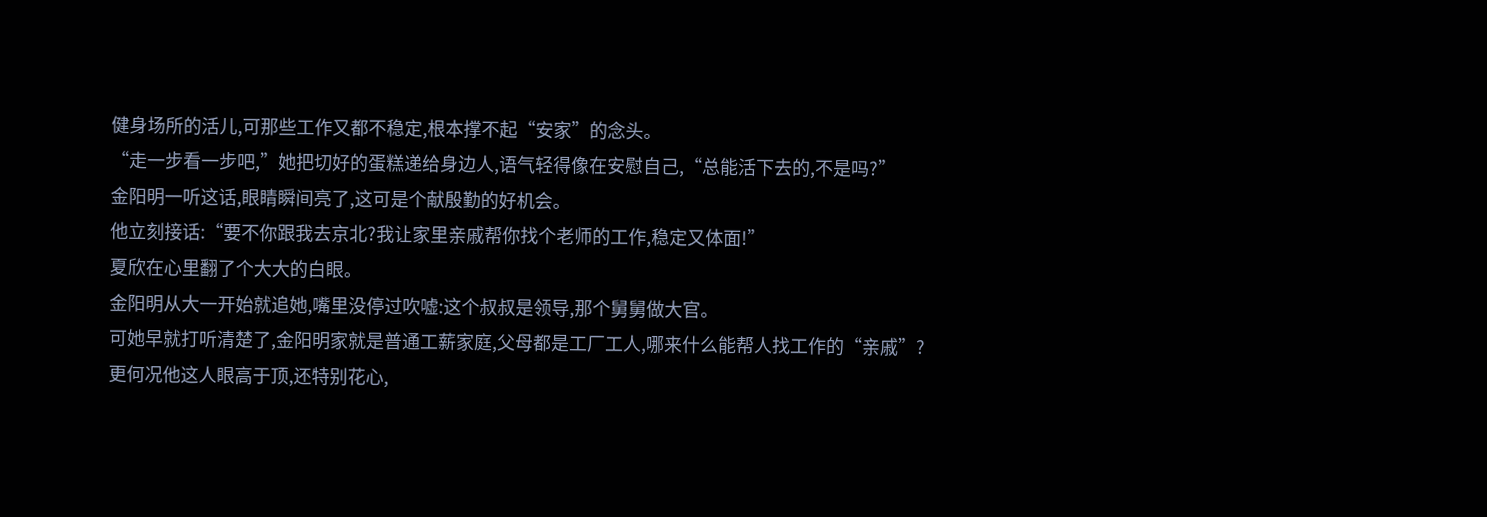健身场所的活儿,可那些工作又都不稳定,根本撑不起“安家”的念头。
“走一步看一步吧,”她把切好的蛋糕递给身边人,语气轻得像在安慰自己,“总能活下去的,不是吗?”
金阳明一听这话,眼睛瞬间亮了,这可是个献殷勤的好机会。
他立刻接话:“要不你跟我去京北?我让家里亲戚帮你找个老师的工作,稳定又体面!”
夏欣在心里翻了个大大的白眼。
金阳明从大一开始就追她,嘴里没停过吹嘘:这个叔叔是领导,那个舅舅做大官。
可她早就打听清楚了,金阳明家就是普通工薪家庭,父母都是工厂工人,哪来什么能帮人找工作的“亲戚”?
更何况他这人眼高于顶,还特别花心,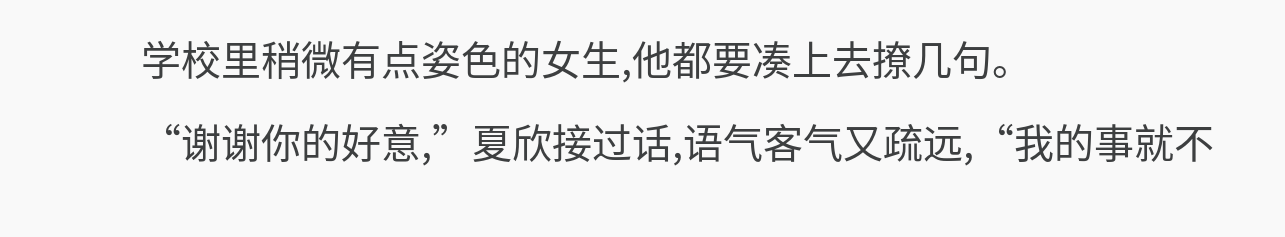学校里稍微有点姿色的女生,他都要凑上去撩几句。
“谢谢你的好意,”夏欣接过话,语气客气又疏远,“我的事就不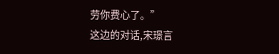劳你费心了。”
这边的对话,宋璟言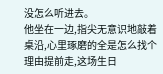没怎么听进去。
他坐在一边,指尖无意识地敲着桌沿,心里琢磨的全是怎么找个理由提前走,这场生日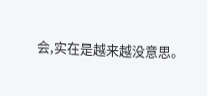会,实在是越来越没意思。